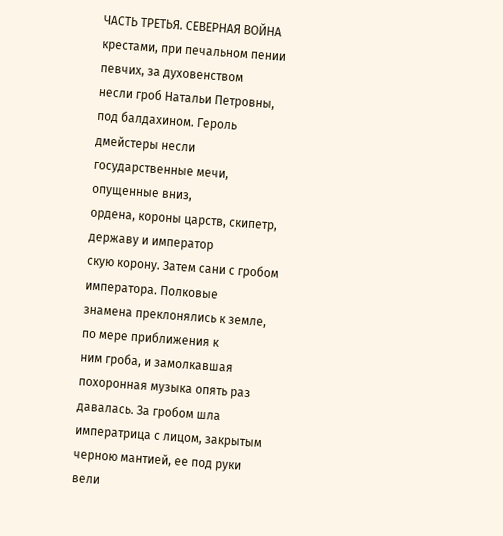ЧАСТЬ ТРЕТЬЯ. СЕВЕРНАЯ ВОЙНА
крестами, при печальном пении певчих, за духовенством
несли гроб Натальи Петровны, под балдахином. Героль
дмейстеры несли государственные мечи, опущенные вниз,
ордена, короны царств, скипетр, державу и император
скую корону. Затем сани с гробом императора. Полковые
знамена преклонялись к земле, по мере приближения к
ним гроба, и замолкавшая похоронная музыка опять раз
давалась. За гробом шла императрица с лицом, закрытым
черною мантией, ее под руки вели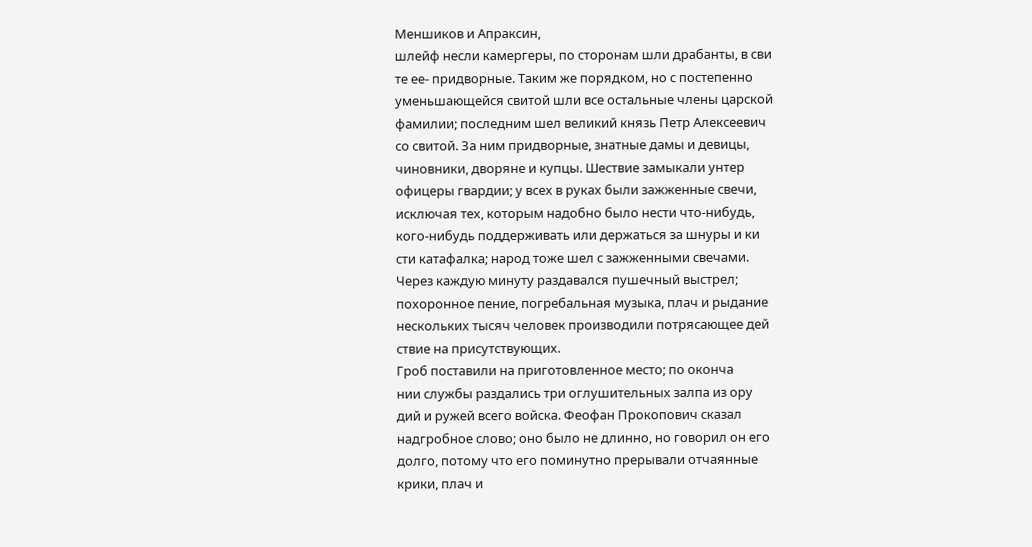Меншиков и Апраксин,
шлейф несли камергеры, по сторонам шли драбанты, в сви
те ее- придворные. Таким же порядком, но с постепенно
уменьшающейся свитой шли все остальные члены царской
фамилии; последним шел великий князь Петр Алексеевич
со свитой. За ним придворные, знатные дамы и девицы,
чиновники, дворяне и купцы. Шествие замыкали унтер
офицеры гвардии; у всех в руках были зажженные свечи,
исключая тех, которым надобно было нести что-нибудь,
кого-нибудь поддерживать или держаться за шнуры и ки
сти катафалка; народ тоже шел с зажженными свечами.
Через каждую минуту раздавался пушечный выстрел;
похоронное пение, погребальная музыка, плач и рыдание
нескольких тысяч человек производили потрясающее дей
ствие на присутствующих.
Гроб поставили на приготовленное место; по оконча
нии службы раздались три оглушительных залпа из ору
дий и ружей всего войска. Феофан Прокопович сказал
надгробное слово; оно было не длинно, но говорил он его
долго, потому что его поминутно прерывали отчаянные
крики, плач и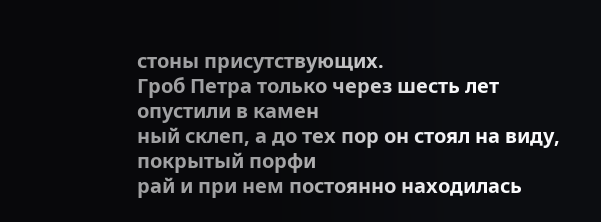стоны присутствующих.
Гроб Петра только через шесть лет опустили в камен
ный склеп, а до тех пор он стоял на виду, покрытый порфи
рай и при нем постоянно находилась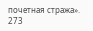почетная стража».
273